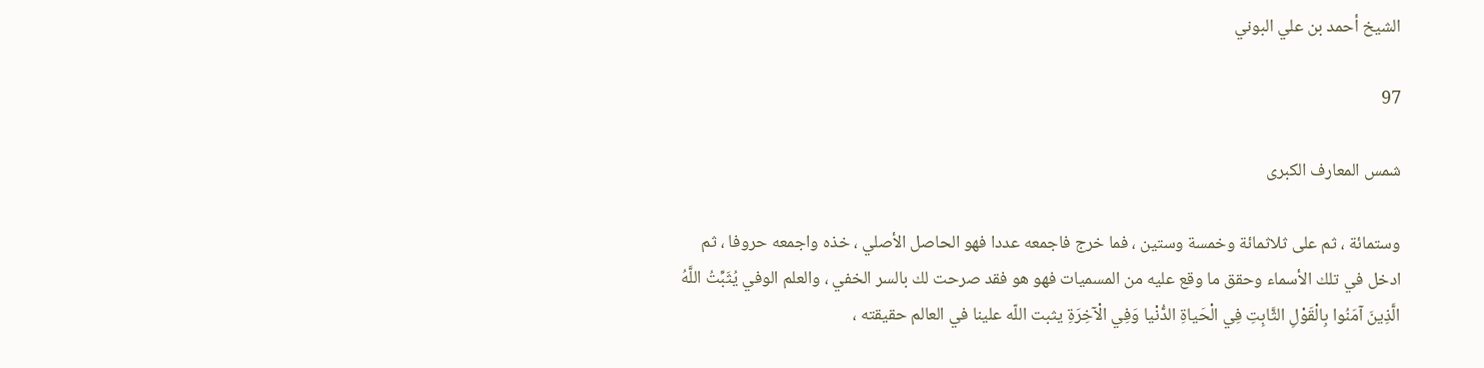الشيخ أحمد بن علي البوني

97

شمس المعارف الكبرى

وستمائة ، ثم على ثلاثمائة وخمسة وستين ، فما خرج فاجمعه عددا فهو الحاصل الأصلي ، خذه واجمعه حروفا ، ثم ادخل في تلك الأسماء وحقق ما وقع عليه من المسميات فهو هو فقد صرحت لك بالسر الخفي ، والعلم الوفي يُثَبِّتُ اللَّهُ الَّذِينَ آمَنُوا بِالْقَوْلِ الثَّابِتِ فِي الْحَياةِ الدُّنْيا وَفِي الْآخِرَةِ يثبت اللّه علينا في العالم حقيقته ،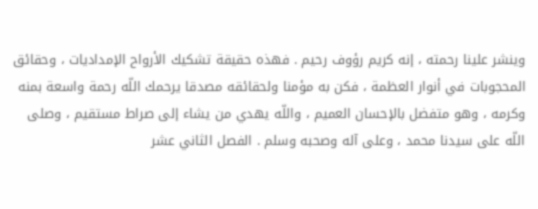وينشر علينا رحمته ، إنه كريم رؤوف رحيم . فهذه حقيقة تشكيك الأرواح الإمداديات ، وحقائق المحجوبات في أنوار العظمة ، فكن به مؤمنا ولحقائقه مصدقا يرحمك اللّه رحمة واسعة بمنه وكرمه ، وهو متفضل بالإحسان العميم ، واللّه يهدي من يشاء إلى صراط مستقيم ، وصلى اللّه على سيدنا محمد ، وعلى آله وصحبه وسلم . الفصل الثاني عشر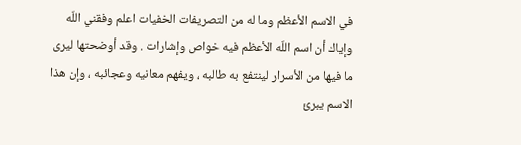في الاسم الأعظم وما له من التصريفات الخفيات اعلم وفقني اللّه وإياك أن اسم اللّه الأعظم فيه خواص وإشارات . وقد أوضحتها ليرى ما فيها من الأسرار لينتفع به طالبه ، ويفهم معانيه وعجائبه ، وإن هذا الاسم يبرئ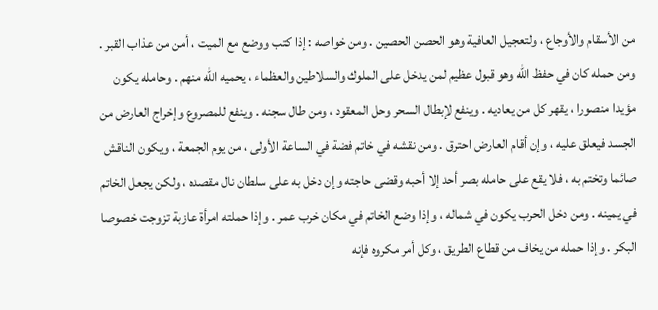من الأسقام والأوجاع ، ولتعجيل العافية وهو الحصن الحصين . ومن خواصه : إذا كتب ووضع مع الميت ، أمن من عذاب القبر . ومن حمله كان في حفظ اللّه وهو قبول عظيم لمن يدخل على الملوك والسلاطين والعظماء ، يحميه اللّه منهم . وحامله يكون مؤيدا منصورا ، يقهر كل من يعاديه . وينفع لإبطال السحر وحل المعقود ، ومن طال سجنه . وينفع للمصروع وإخراج العارض من الجسد فيعلق عليه ، وإن أقام العارض احترق . ومن نقشه في خاتم فضة في الساعة الأولى ، من يوم الجمعة ، ويكون الناقش صائما وتختم به ، فلا يقع على حامله بصر أحد إلا أحبه وقضى حاجته وإن دخل به على سلطان نال مقصده ، ولكن يجعل الخاتم في يمينه . ومن دخل الحرب يكون في شماله ، وإذا وضع الخاتم في مكان خرب عمر . وإذا حملته امرأة عازبة تزوجت خصوصا البكر . وإذا حمله من يخاف من قطاع الطريق ، وكل أمر مكروه فإنه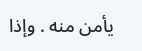يأمن منه . وإذا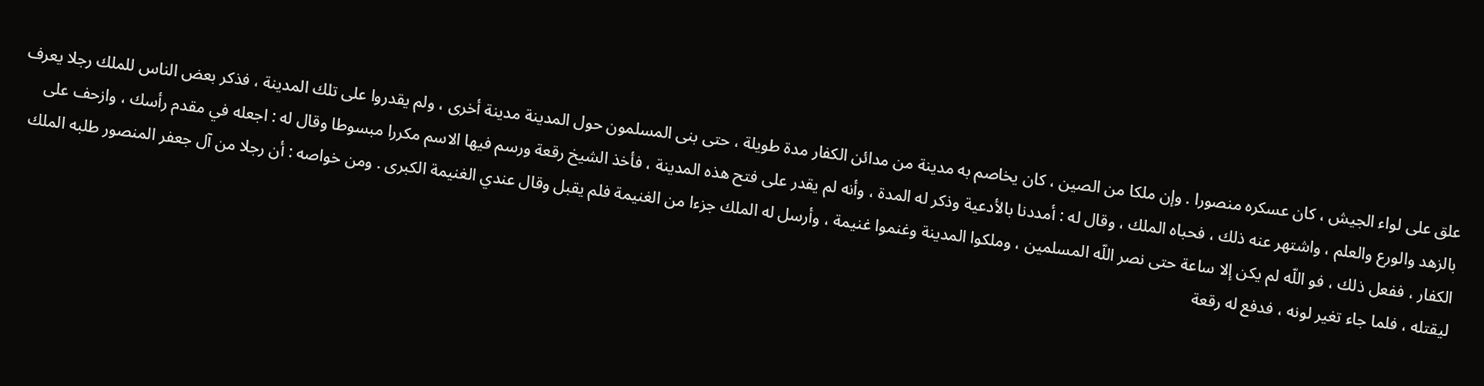علق على لواء الجيش ، كان عسكره منصورا . وإن ملكا من الصين ، كان يخاصم به مدينة من مدائن الكفار مدة طويلة ، حتى بنى المسلمون حول المدينة مدينة أخرى ، ولم يقدروا على تلك المدينة ، فذكر بعض الناس للملك رجلا يعرف بالزهد والورع والعلم ، واشتهر عنه ذلك ، فحباه الملك ، وقال له : أمددنا بالأدعية وذكر له المدة ، وأنه لم يقدر على فتح هذه المدينة ، فأخذ الشيخ رقعة ورسم فيها الاسم مكررا مبسوطا وقال له : اجعله في مقدم رأسك ، وازحف على الكفار ، ففعل ذلك ، فو اللّه لم يكن إلا ساعة حتى نصر اللّه المسلمين ، وملكوا المدينة وغنموا غنيمة ، وأرسل له الملك جزءا من الغنيمة فلم يقبل وقال عندي الغنيمة الكبرى . ومن خواصه : أن رجلا من آل جعفر المنصور طلبه الملك ليقتله ، فلما جاء تغير لونه ، فدفع له رقعة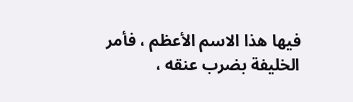فيها هذا الاسم الأعظم ، فأمر الخليفة بضرب عنقه ،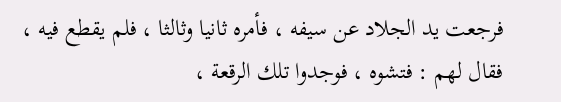فرجعت يد الجلاد عن سيفه ، فأمره ثانيا وثالثا ، فلم يقطع فيه ، فقال لهم : فتشوه ، فوجدوا تلك الرقعة ،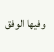وفيها الوفق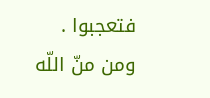فتعجبوا . ومن منّ اللّه